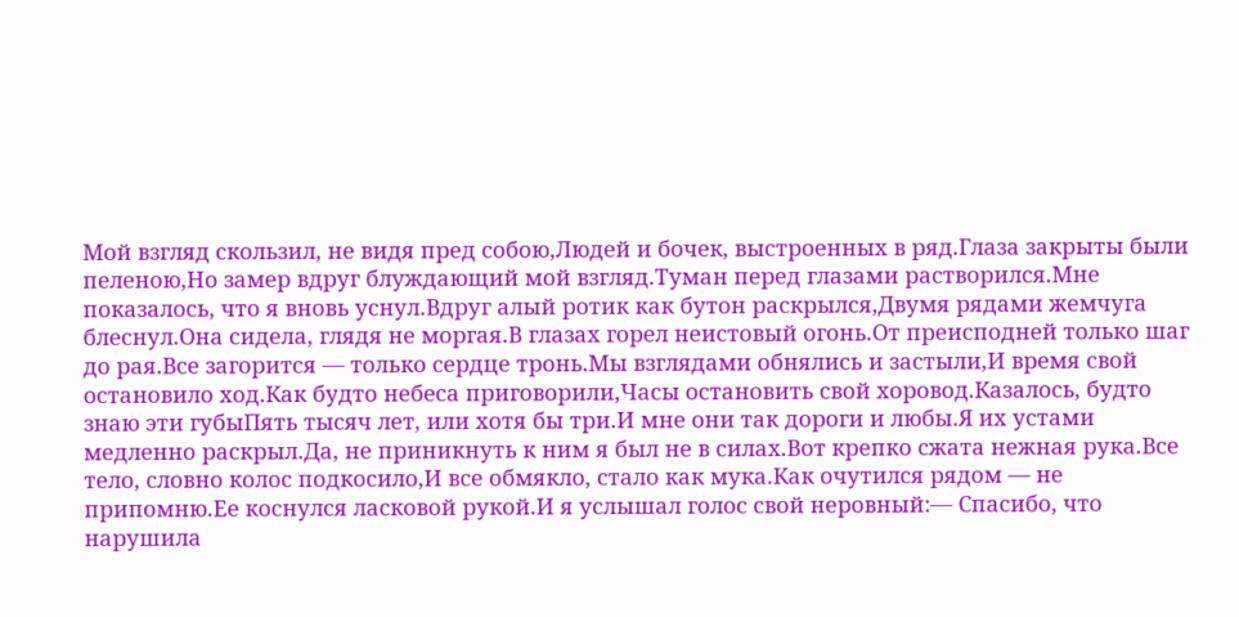Мой взгляд скользил, не видя пред собою,Людей и бочек, выстроенных в ряд.Глаза закрыты были пеленою,Но замер вдруг блуждающий мой взгляд.Туман перед глазами растворился.Мне показалось, что я вновь уснул.Вдруг алый ротик как бутон раскрылся,Двумя рядами жемчуга блеснул.Она сидела, глядя не моргая.В глазах горел неистовый огонь.От преисподней только шаг до рая.Все загорится — только сердце тронь.Мы взглядами обнялись и застыли,И время свой остановило ход.Как будто небеса приговорили,Часы остановить свой хоровод.Казалось, будто знаю эти губыПять тысяч лет, или хотя бы три.И мне они так дороги и любы.Я их устами медленно раскрыл.Да, не приникнуть к ним я был не в силах.Вот крепко сжата нежная рука.Все тело, словно колос подкосило,И все обмякло, стало как мука.Как очутился рядом — не припомню.Ее коснулся ласковой рукой.И я услышал голос свой неровный:— Спасибо, что нарушила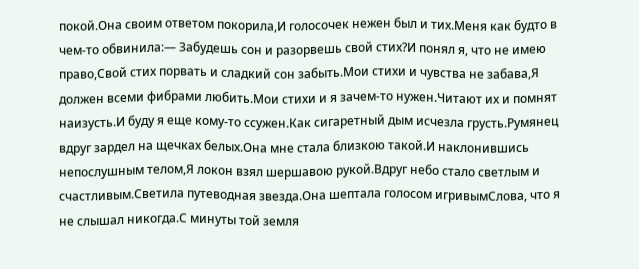покой.Она своим ответом покорила,И голосочек нежен был и тих.Меня как будто в чем-то обвинила:— Забудешь сон и разорвешь свой стих?И понял я, что не имею право,Свой стих порвать и сладкий сон забыть.Мои стихи и чувства не забава,Я должен всеми фибрами любить.Мои стихи и я зачем-то нужен.Читают их и помнят наизусть.И буду я еще кому-то ссужен.Как сигаретный дым исчезла грусть.Румянец вдруг зардел на щечках белых.Она мне стала близкою такой.И наклонившись непослушным телом,Я локон взял шершавою рукой.Вдруг небо стало светлым и счастливым.Светила путеводная звезда.Она шептала голосом игривымСлова, что я не слышал никогда.С минуты той земля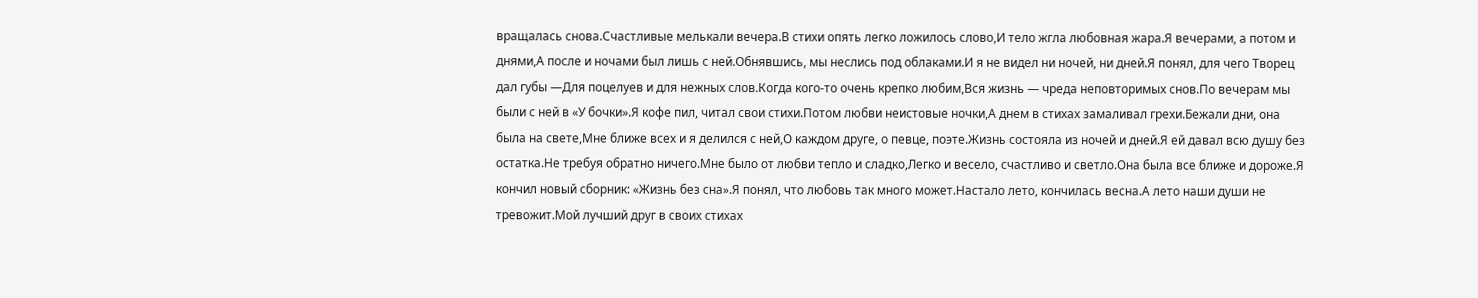вращалась снова.Счастливые мелькали вечера.В стихи опять легко ложилось слово,И тело жгла любовная жара.Я вечерами, а потом и днями,А после и ночами был лишь с ней.Обнявшись, мы неслись под облаками.И я не видел ни ночей, ни дней.Я понял, для чего Творец дал губы —Для поцелуев и для нежных слов.Когда кого-то очень крепко любим,Вся жизнь — чреда неповторимых снов.По вечерам мы были с ней в «У бочки».Я кофе пил, читал свои стихи.Потом любви неистовые ночки,А днем в стихах замаливал грехи.Бежали дни, она была на свете,Мне ближе всех и я делился с ней,О каждом друге, о певце, поэте.Жизнь состояла из ночей и дней.Я ей давал всю душу без остатка.Не требуя обратно ничего.Мне было от любви тепло и сладко,Легко и весело, счастливо и светло.Она была все ближе и дороже.Я кончил новый сборник: «Жизнь без сна».Я понял, что любовь так много может.Настало лето, кончилась весна.А лето наши души не тревожит.Мой лучший друг в своих стихах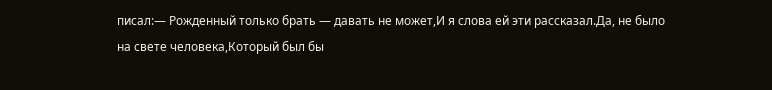писал:— Рожденный только брать — давать не может,И я слова ей эти рассказал.Да, не было на свете человека,Который был бы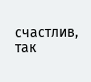счастлив, так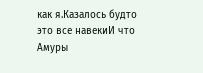как я.Казалось будто это все навекиИ что Амуры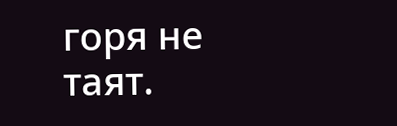горя не таят.